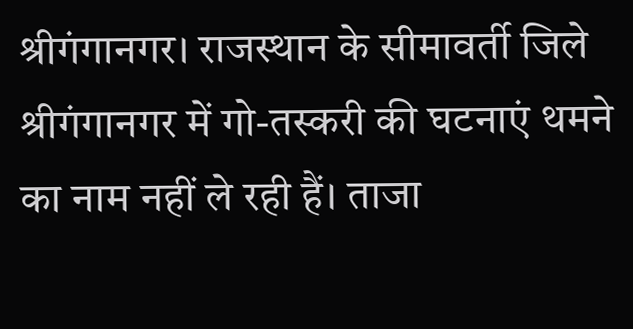श्रीगंगानगर। राजस्थान के सीमावर्ती जिले श्रीगंगानगर में गो-तस्करी की घटनाएं थमने का नाम नहीं ले रही हैं। ताजा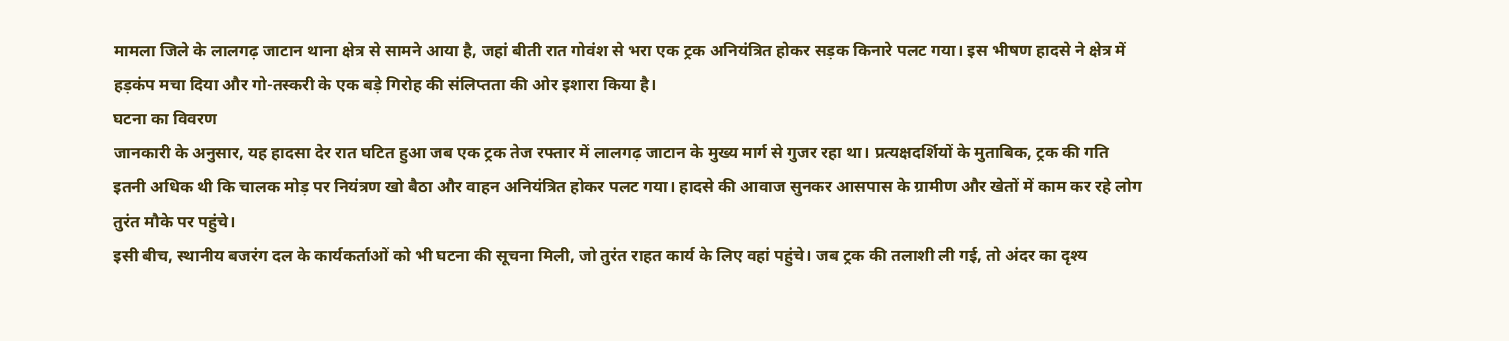मामला जिले के लालगढ़ जाटान थाना क्षेत्र से सामने आया है, जहां बीती रात गोवंश से भरा एक ट्रक अनियंत्रित होकर सड़क किनारे पलट गया। इस भीषण हादसे ने क्षेत्र में हड़कंप मचा दिया और गो-तस्करी के एक बड़े गिरोह की संलिप्तता की ओर इशारा किया है।
घटना का विवरण
जानकारी के अनुसार, यह हादसा देर रात घटित हुआ जब एक ट्रक तेज रफ्तार में लालगढ़ जाटान के मुख्य मार्ग से गुजर रहा था। प्रत्यक्षदर्शियों के मुताबिक, ट्रक की गति इतनी अधिक थी कि चालक मोड़ पर नियंत्रण खो बैठा और वाहन अनियंत्रित होकर पलट गया। हादसे की आवाज सुनकर आसपास के ग्रामीण और खेतों में काम कर रहे लोग तुरंत मौके पर पहुंचे।
इसी बीच, स्थानीय बजरंग दल के कार्यकर्ताओं को भी घटना की सूचना मिली, जो तुरंत राहत कार्य के लिए वहां पहुंचे। जब ट्रक की तलाशी ली गई, तो अंदर का दृश्य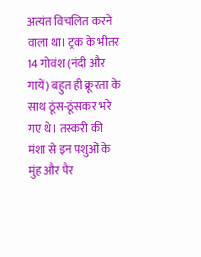अत्यंत विचलित करने वाला था। ट्रक के भीतर 14 गोवंश (नंदी और गायें) बहुत ही क्रूरता के साथ ठूंस-ठूंसकर भरे गए थे। तस्करी की मंशा से इन पशुओं के मुंह और पैर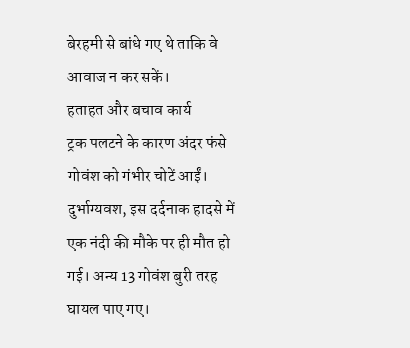बेरहमी से बांधे गए थे ताकि वे आवाज न कर सकें।
हताहत और बचाव कार्य
ट्रक पलटने के कारण अंदर फंसे गोवंश को गंभीर चोटें आईं। दुर्भाग्यवश, इस दर्दनाक हादसे में एक नंदी की मौके पर ही मौत हो गई। अन्य 13 गोवंश बुरी तरह घायल पाए गए।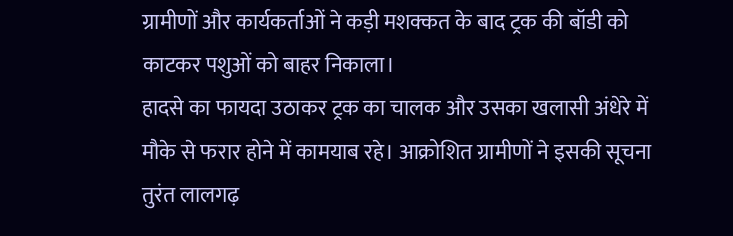ग्रामीणों और कार्यकर्ताओं ने कड़ी मशक्कत के बाद ट्रक की बॉडी को काटकर पशुओं को बाहर निकाला।
हादसे का फायदा उठाकर ट्रक का चालक और उसका खलासी अंधेरे में मौके से फरार होने में कामयाब रहे। आक्रोशित ग्रामीणों ने इसकी सूचना तुरंत लालगढ़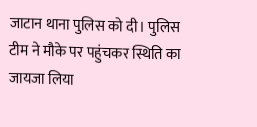जाटान थाना पुलिस को दी। पुलिस टीम ने मौके पर पहुंचकर स्थिति का जायजा लिया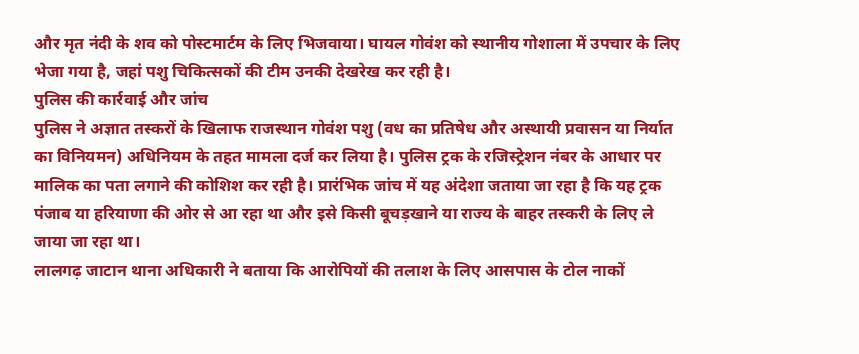और मृत नंदी के शव को पोस्टमार्टम के लिए भिजवाया। घायल गोवंश को स्थानीय गोशाला में उपचार के लिए भेजा गया है, जहां पशु चिकित्सकों की टीम उनकी देखरेख कर रही है।
पुलिस की कार्रवाई और जांच
पुलिस ने अज्ञात तस्करों के खिलाफ राजस्थान गोवंश पशु (वध का प्रतिषेध और अस्थायी प्रवासन या निर्यात का विनियमन) अधिनियम के तहत मामला दर्ज कर लिया है। पुलिस ट्रक के रजिस्ट्रेशन नंबर के आधार पर मालिक का पता लगाने की कोशिश कर रही है। प्रारंभिक जांच में यह अंदेशा जताया जा रहा है कि यह ट्रक पंजाब या हरियाणा की ओर से आ रहा था और इसे किसी बूचड़खाने या राज्य के बाहर तस्करी के लिए ले जाया जा रहा था।
लालगढ़ जाटान थाना अधिकारी ने बताया कि आरोपियों की तलाश के लिए आसपास के टोल नाकों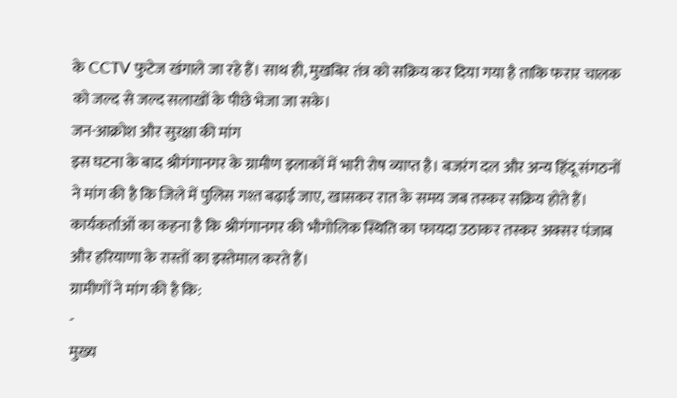के CCTV फुटेज खंगाले जा रहे हैं। साथ ही, मुखबिर तंत्र को सक्रिय कर दिया गया है ताकि फरार चालक को जल्द से जल्द सलाखों के पीछे भेजा जा सके।
जन-आक्रोश और सुरक्षा की मांग
इस घटना के बाद श्रीगंगानगर के ग्रामीण इलाकों में भारी रोष व्याप्त है। बजरंग दल और अन्य हिंदू संगठनों ने मांग की है कि जिले में पुलिस गश्त बढ़ाई जाए, खासकर रात के समय जब तस्कर सक्रिय होते हैं। कार्यकर्ताओं का कहना है कि श्रीगंगानगर की भौगोलिक स्थिति का फायदा उठाकर तस्कर अक्सर पंजाब और हरियाणा के रास्तों का इस्तेमाल करते हैं।
ग्रामीणों ने मांग की है कि:
-
मुख्य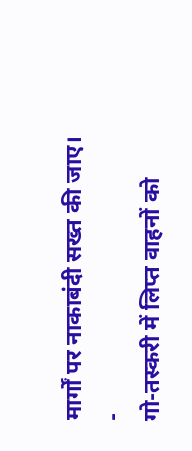मार्गों पर नाकाबंदी सख्त की जाए।
-
गो-तस्करी में लिप्त वाहनों को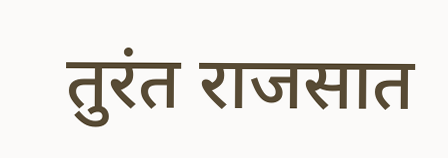तुरंत राजसात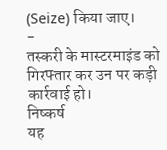(Seize) किया जाए।
-
तस्करी के मास्टरमाइंड को गिरफ्तार कर उन पर कड़ी कार्रवाई हो।
निष्कर्ष
यह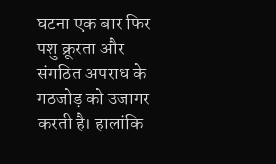घटना एक बार फिर पशु क्रूरता और संगठित अपराध के गठजोड़ को उजागर करती है। हालांकि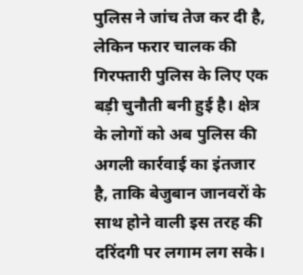पुलिस ने जांच तेज कर दी है, लेकिन फरार चालक की गिरफ्तारी पुलिस के लिए एक बड़ी चुनौती बनी हुई है। क्षेत्र के लोगों को अब पुलिस की अगली कार्रवाई का इंतजार है, ताकि बेजुबान जानवरों के साथ होने वाली इस तरह की दरिंदगी पर लगाम लग सके।